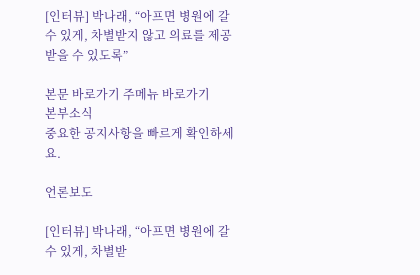[인터뷰] 박나래, “아프면 병원에 갈 수 있게, 차별받지 않고 의료를 제공받을 수 있도록”

본문 바로가기 주메뉴 바로가기
본부소식
중요한 공지사항을 빠르게 확인하세요.

언론보도

[인터뷰] 박나래, “아프면 병원에 갈 수 있게, 차별받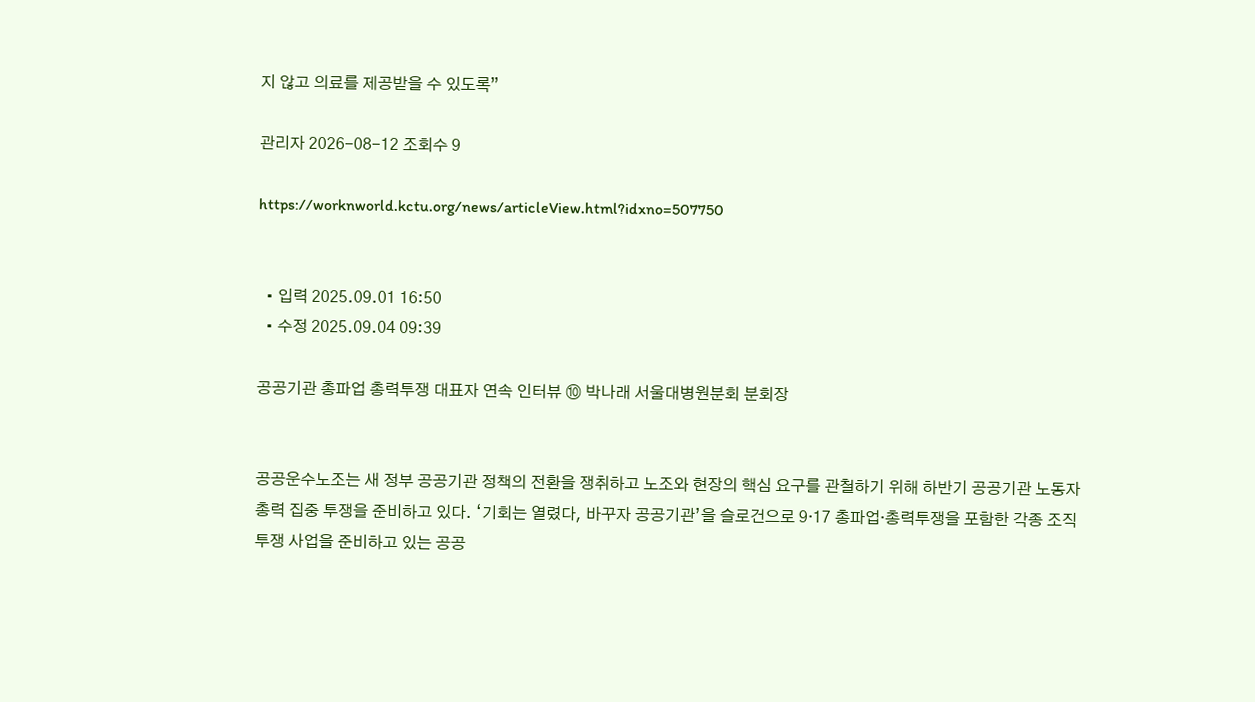지 않고 의료를 제공받을 수 있도록”

관리자 2026-08-12 조회수 9

https://worknworld.kctu.org/news/articleView.html?idxno=507750


  • 입력 2025.09.01 16:50
  • 수정 2025.09.04 09:39

공공기관 총파업 총력투쟁 대표자 연속 인터뷰 ⑩ 박나래 서울대병원분회 분회장


공공운수노조는 새 정부 공공기관 정책의 전환을 쟁취하고 노조와 현장의 핵심 요구를 관철하기 위해 하반기 공공기관 노동자 총력 집중 투쟁을 준비하고 있다. ‘기회는 열렸다, 바꾸자 공공기관’을 슬로건으로 9·17 총파업·총력투쟁을 포함한 각종 조직 투쟁 사업을 준비하고 있는 공공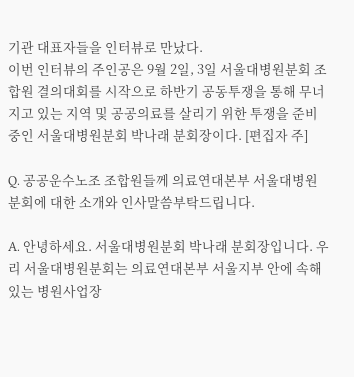기관 대표자들을 인터뷰로 만났다.
이번 인터뷰의 주인공은 9월 2일, 3일 서울대병원분회 조합원 결의대회를 시작으로 하반기 공동투쟁을 통해 무너지고 있는 지역 및 공공의료를 살리기 위한 투쟁을 준비 중인 서울대병원분회 박나래 분회장이다. [편집자 주]

Q. 공공운수노조 조합원들께 의료연대본부 서울대병원 분회에 대한 소개와 인사말씀부탁드립니다.

A. 안녕하세요. 서울대병원분회 박나래 분회장입니다. 우리 서울대병원분회는 의료연대본부 서울지부 안에 속해있는 병원사업장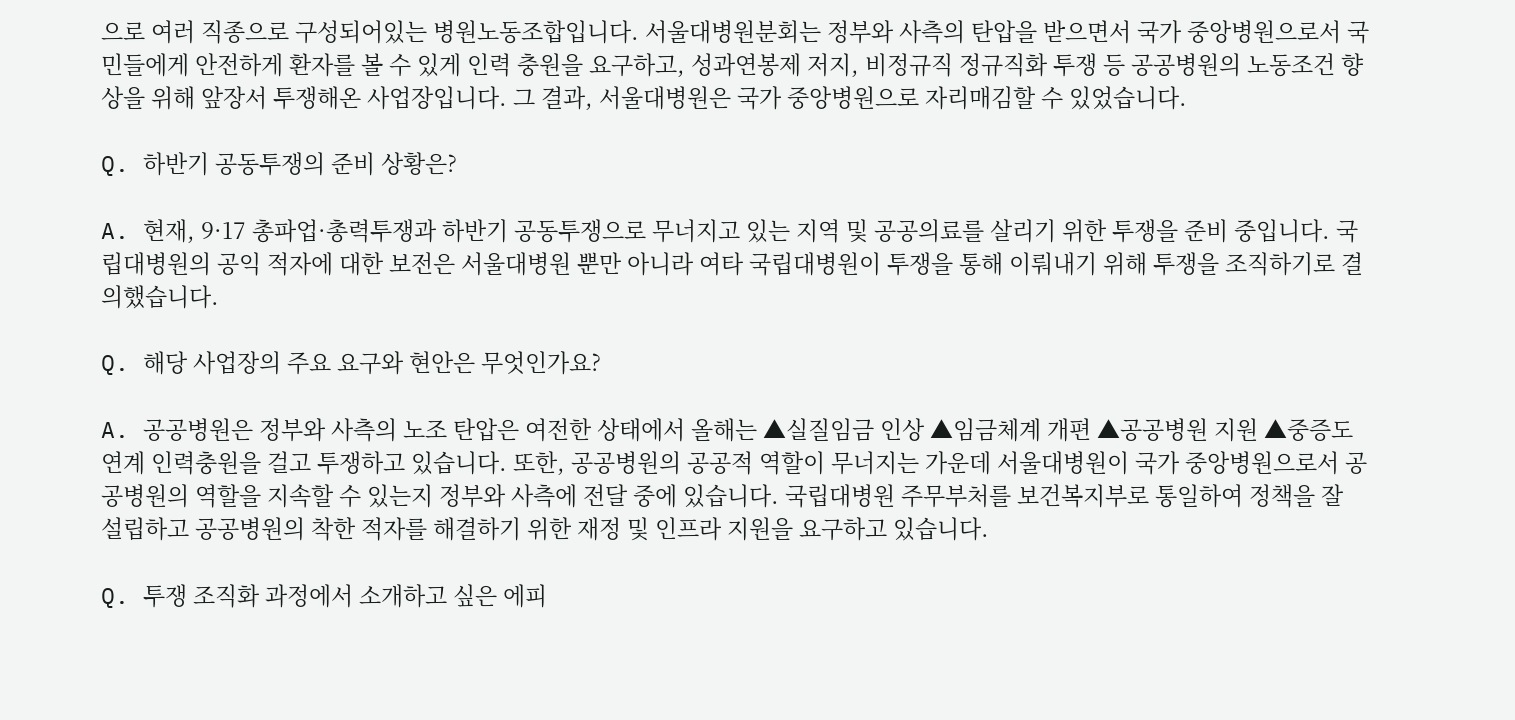으로 여러 직종으로 구성되어있는 병원노동조합입니다. 서울대병원분회는 정부와 사측의 탄압을 받으면서 국가 중앙병원으로서 국민들에게 안전하게 환자를 볼 수 있게 인력 충원을 요구하고, 성과연봉제 저지, 비정규직 정규직화 투쟁 등 공공병원의 노동조건 향상을 위해 앞장서 투쟁해온 사업장입니다. 그 결과, 서울대병원은 국가 중앙병원으로 자리매김할 수 있었습니다.

Q. 하반기 공동투쟁의 준비 상황은?

A. 현재, 9·17 총파업·총력투쟁과 하반기 공동투쟁으로 무너지고 있는 지역 및 공공의료를 살리기 위한 투쟁을 준비 중입니다. 국립대병원의 공익 적자에 대한 보전은 서울대병원 뿐만 아니라 여타 국립대병원이 투쟁을 통해 이뤄내기 위해 투쟁을 조직하기로 결의했습니다.

Q. 해당 사업장의 주요 요구와 현안은 무엇인가요?

A. 공공병원은 정부와 사측의 노조 탄압은 여전한 상태에서 올해는 ▲실질임금 인상 ▲임금체계 개편 ▲공공병원 지원 ▲중증도 연계 인력충원을 걸고 투쟁하고 있습니다. 또한, 공공병원의 공공적 역할이 무너지는 가운데 서울대병원이 국가 중앙병원으로서 공공병원의 역할을 지속할 수 있는지 정부와 사측에 전달 중에 있습니다. 국립대병원 주무부처를 보건복지부로 통일하여 정책을 잘 설립하고 공공병원의 착한 적자를 해결하기 위한 재정 및 인프라 지원을 요구하고 있습니다.

Q. 투쟁 조직화 과정에서 소개하고 싶은 에피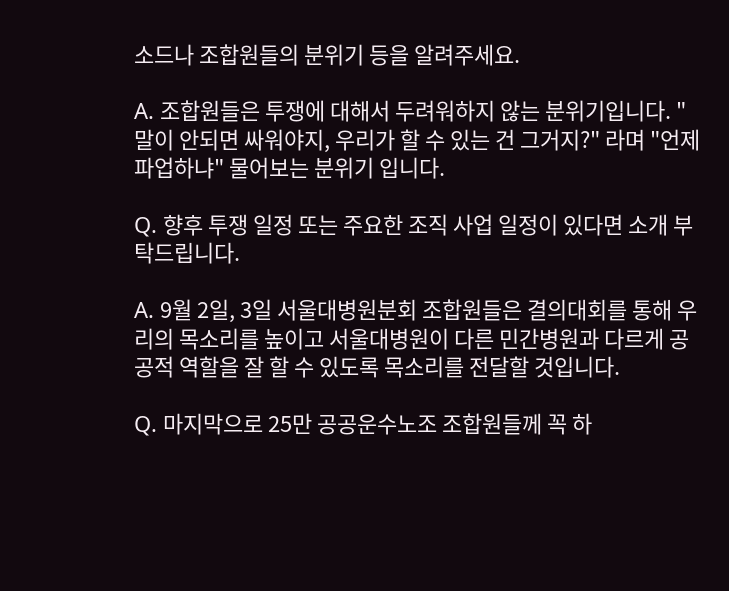소드나 조합원들의 분위기 등을 알려주세요.

A. 조합원들은 투쟁에 대해서 두려워하지 않는 분위기입니다. "말이 안되면 싸워야지, 우리가 할 수 있는 건 그거지?" 라며 "언제 파업하냐" 물어보는 분위기 입니다.

Q. 향후 투쟁 일정 또는 주요한 조직 사업 일정이 있다면 소개 부탁드립니다.

A. 9월 2일, 3일 서울대병원분회 조합원들은 결의대회를 통해 우리의 목소리를 높이고 서울대병원이 다른 민간병원과 다르게 공공적 역할을 잘 할 수 있도록 목소리를 전달할 것입니다.

Q. 마지막으로 25만 공공운수노조 조합원들께 꼭 하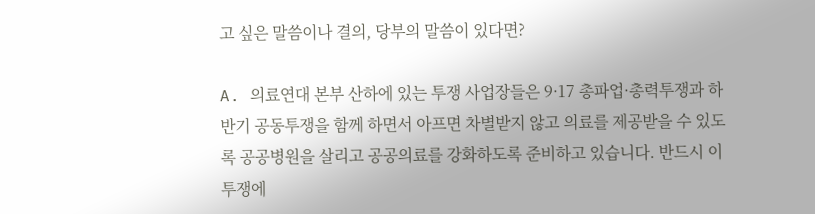고 싶은 말씀이나 결의, 당부의 말씀이 있다면?

A. 의료연대 본부 산하에 있는 투쟁 사업장들은 9·17 총파업·총력투쟁과 하반기 공동투쟁을 함께 하면서 아프면 차별받지 않고 의료를 제공받을 수 있도록 공공병원을 살리고 공공의료를 강화하도록 준비하고 있습니다. 반드시 이 투쟁에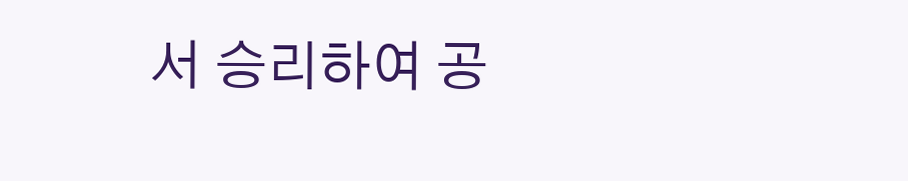서 승리하여 공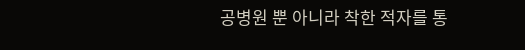공병원 뿐 아니라 착한 적자를 통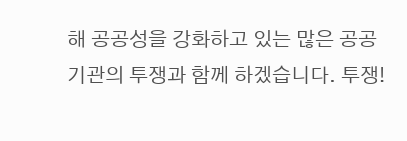해 공공성을 강화하고 있는 많은 공공기관의 투쟁과 함께 하겠습니다. 투쟁!